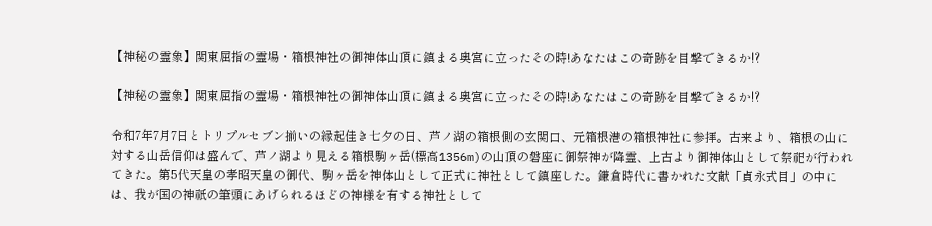【神秘の霊象】関東屈指の霊場・箱根神社の御神体山頂に鎮まる奥宮に立ったその時!あなたはこの奇跡を目撃できるか⁉

【神秘の霊象】関東屈指の霊場・箱根神社の御神体山頂に鎮まる奥宮に立ったその時!あなたはこの奇跡を目撃できるか⁉

令和7年7月7日とトリプルセブン揃いの縁起佳き七夕の日、芦ノ湖の箱根側の玄関口、元箱根港の箱根神社に参拝。古来より、箱根の山に対する山岳信仰は盛んで、芦ノ湖より見える箱根駒ヶ岳(標高1356m)の山頂の磐座に御祭神が降霊、上古より御神体山として祭祀が行われてきた。第5代天皇の孝昭天皇の御代、駒ヶ岳を神体山として正式に神社として鎮座した。鎌倉時代に書かれた文献「貞永式目」の中には、我が国の神祇の筆頭にあげられるほどの神様を有する神社として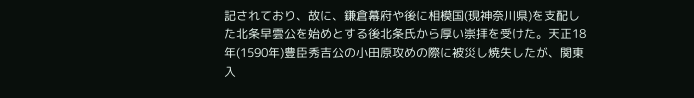記されており、故に、鎌倉幕府や後に相模国(現神奈川県)を支配した北条早雲公を始めとする後北条氏から厚い崇拝を受けた。天正18年(1590年)豊臣秀吉公の小田原攻めの際に被災し焼失したが、関東入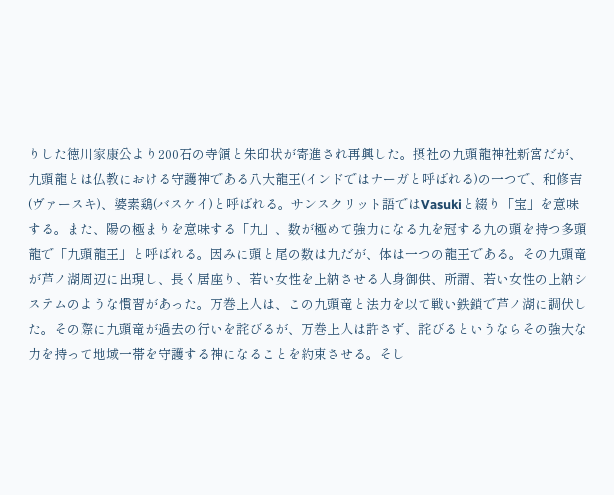りした徳川家康公より200石の寺領と朱印状が寄進され再興した。摂社の九頭龍神社新宮だが、九頭龍とは仏教における守護神である八大龍王(インドではナーガと呼ばれる)の一つで、和修吉(ヴァースキ)、婆素鶏(バスケイ)と呼ばれる。サンスクリット語ではVasukiと綴り「宝」を意味する。また、陽の極まりを意味する「九」、数が極めて強力になる九を冠する九の頭を持つ多頭龍で「九頭龍王」と呼ばれる。因みに頭と尾の数は九だが、体は一つの龍王である。その九頭竜が芦ノ湖周辺に出現し、長く居座り、若い女性を上納させる人身御供、所謂、若い女性の上納システムのような慣習があった。万巻上人は、この九頭竜と法力を以て戦い鉄鎖で芦ノ湖に調伏した。その際に九頭竜が過去の行いを詫びるが、万巻上人は許さず、詫びるというならその強大な力を持って地域一帯を守護する神になることを約束させる。そし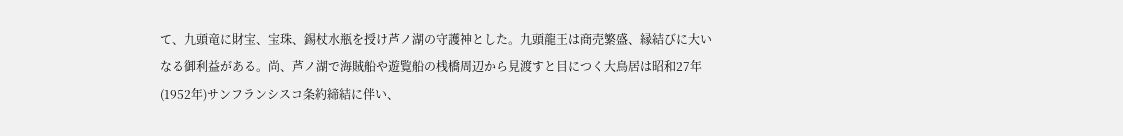て、九頭竜に財宝、宝珠、錫杖水瓶を授け芦ノ湖の守護神とした。九頭龍王は商売繁盛、縁結びに大いなる御利益がある。尚、芦ノ湖で海賊船や遊覧船の桟橋周辺から見渡すと目につく大鳥居は昭和27年(1952年)サンフランシスコ条約締結に伴い、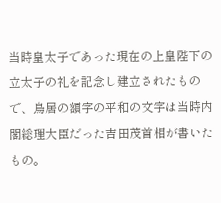当時皇太子であった現在の上皇陛下の立太子の礼を記念し建立されたもので、鳥居の額字の平和の文字は当時内閣総理大臣だった吉田茂首相が書いたもの。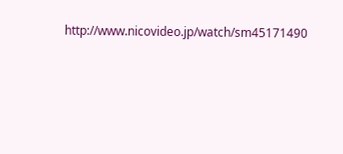http://www.nicovideo.jp/watch/sm45171490